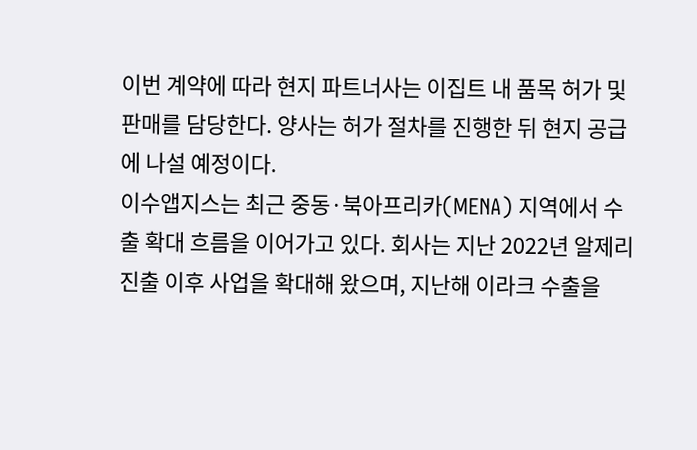이번 계약에 따라 현지 파트너사는 이집트 내 품목 허가 및 판매를 담당한다. 양사는 허가 절차를 진행한 뒤 현지 공급에 나설 예정이다.
이수앱지스는 최근 중동·북아프리카(MENA) 지역에서 수출 확대 흐름을 이어가고 있다. 회사는 지난 2022년 알제리 진출 이후 사업을 확대해 왔으며, 지난해 이라크 수출을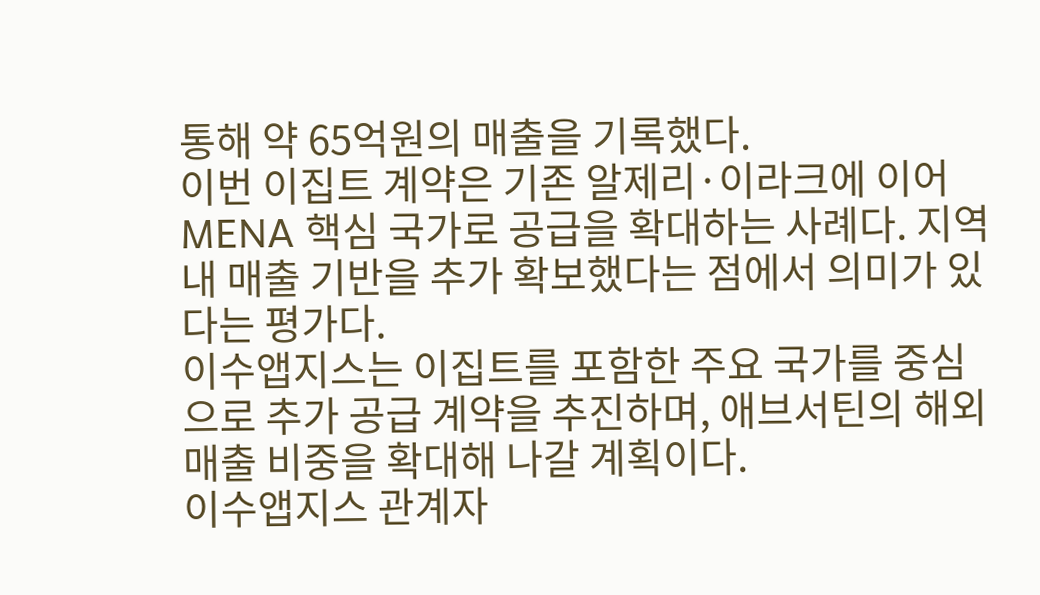통해 약 65억원의 매출을 기록했다.
이번 이집트 계약은 기존 알제리·이라크에 이어 MENA 핵심 국가로 공급을 확대하는 사례다. 지역 내 매출 기반을 추가 확보했다는 점에서 의미가 있다는 평가다.
이수앱지스는 이집트를 포함한 주요 국가를 중심으로 추가 공급 계약을 추진하며, 애브서틴의 해외 매출 비중을 확대해 나갈 계획이다.
이수앱지스 관계자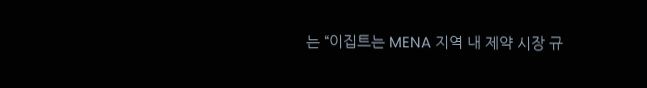는 “이집트는 MENA 지역 내 제약 시장 규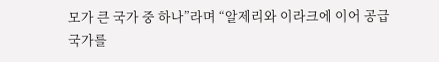모가 큰 국가 중 하나”라며 “알제리와 이라크에 이어 공급 국가를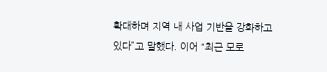확대하며 지역 내 사업 기반을 강화하고 있다”고 말했다. 이어 “최근 모로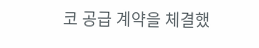코 공급 계약을 체결했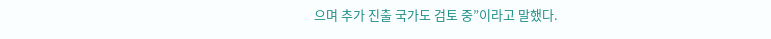으며 추가 진출 국가도 검토 중”이라고 말했다.